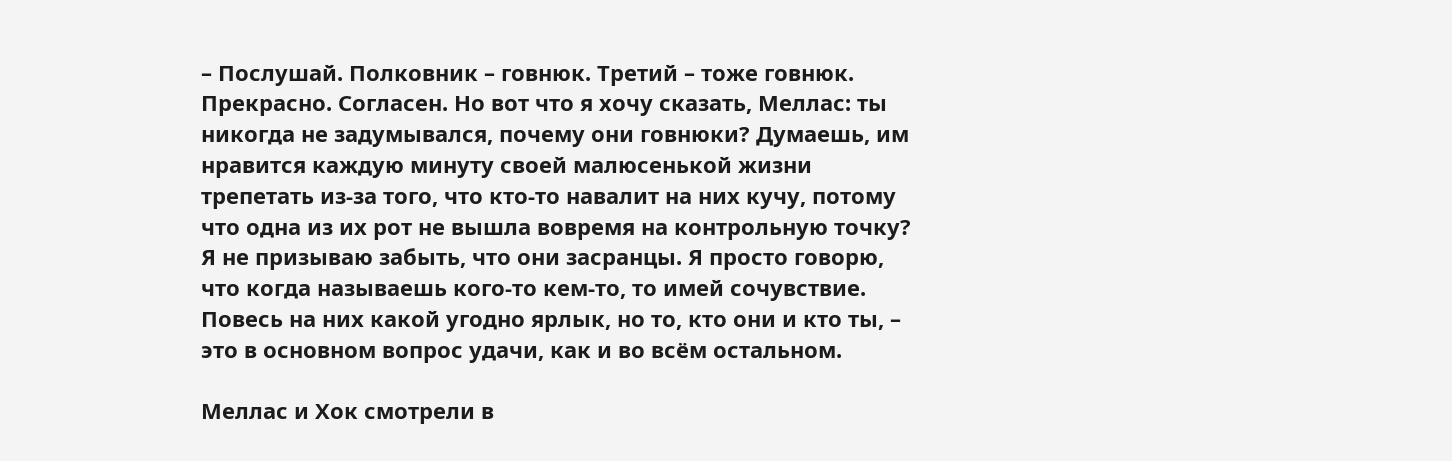– Послушай. Полковник – говнюк. Третий – тоже говнюк. Прекрасно. Согласен. Но вот что я хочу сказать, Меллас: ты никогда не задумывался, почему они говнюки? Думаешь, им нравится каждую минуту своей малюсенькой жизни трепетать из-за того, что кто-то навалит на них кучу, потому что одна из их рот не вышла вовремя на контрольную точку? Я не призываю забыть, что они засранцы. Я просто говорю, что когда называешь кого-то кем-то, то имей сочувствие. Повесь на них какой угодно ярлык, но то, кто они и кто ты, – это в основном вопрос удачи, как и во всём остальном.

Меллас и Хок смотрели в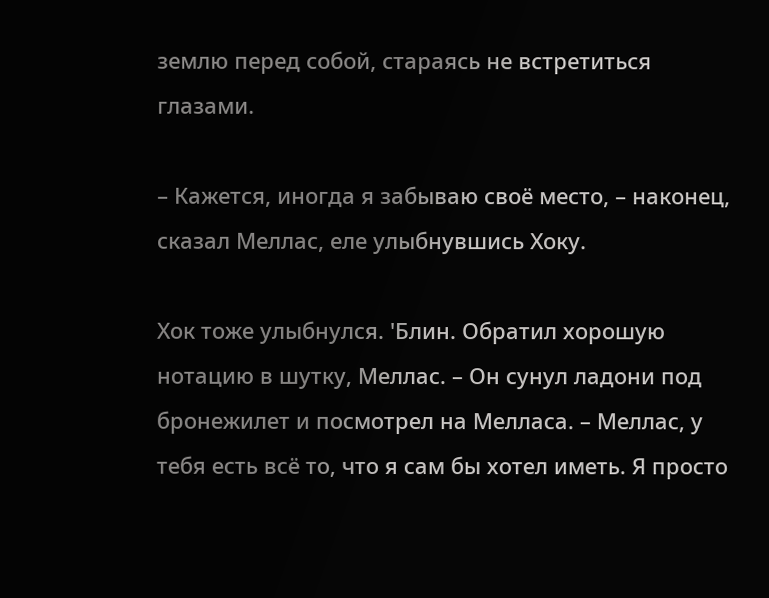землю перед собой, стараясь не встретиться глазами.

– Кажется, иногда я забываю своё место, – наконец, сказал Меллас, еле улыбнувшись Хоку.

Хок тоже улыбнулся. 'Блин. Обратил хорошую нотацию в шутку, Меллас. – Он сунул ладони под бронежилет и посмотрел на Мелласа. – Меллас, у тебя есть всё то, что я сам бы хотел иметь. Я просто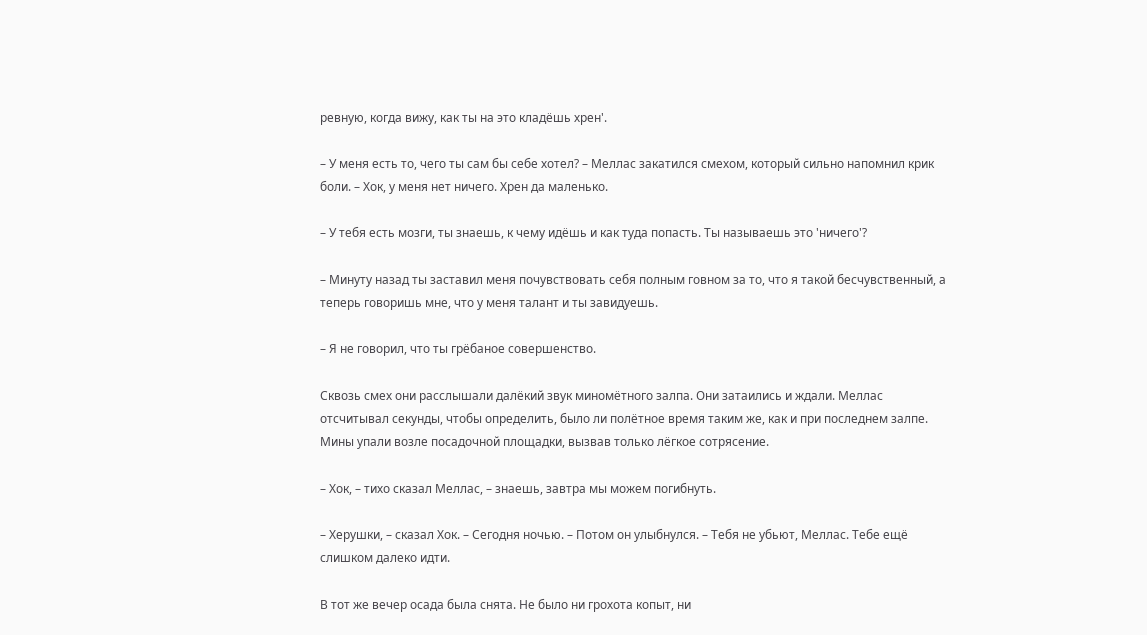ревную, когда вижу, как ты на это кладёшь хрен'.

– У меня есть то, чего ты сам бы себе хотел? – Меллас закатился смехом, который сильно напомнил крик боли. – Хок, у меня нет ничего. Хрен да маленько.

– У тебя есть мозги, ты знаешь, к чему идёшь и как туда попасть. Ты называешь это 'ничего'?

– Минуту назад ты заставил меня почувствовать себя полным говном за то, что я такой бесчувственный, а теперь говоришь мне, что у меня талант и ты завидуешь.

– Я не говорил, что ты грёбаное совершенство.

Сквозь смех они расслышали далёкий звук миномётного залпа. Они затаились и ждали. Меллас отсчитывал секунды, чтобы определить, было ли полётное время таким же, как и при последнем залпе. Мины упали возле посадочной площадки, вызвав только лёгкое сотрясение.

– Хок, – тихо сказал Меллас, – знаешь, завтра мы можем погибнуть.

– Херушки, – сказал Хок. – Сегодня ночью. – Потом он улыбнулся. – Тебя не убьют, Меллас. Тебе ещё слишком далеко идти.

В тот же вечер осада была снята. Не было ни грохота копыт, ни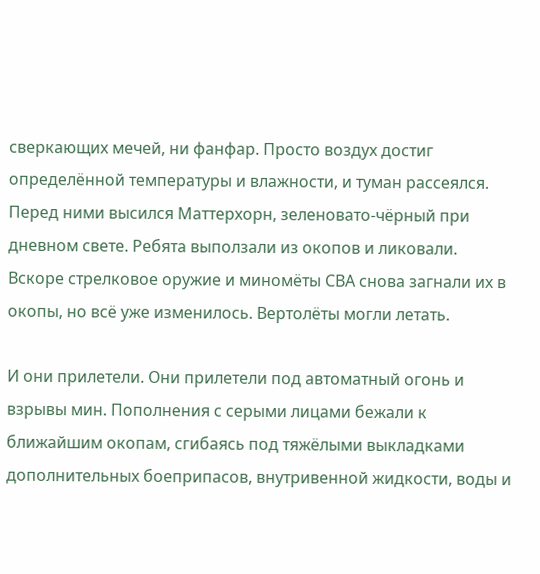сверкающих мечей, ни фанфар. Просто воздух достиг определённой температуры и влажности, и туман рассеялся. Перед ними высился Маттерхорн, зеленовато-чёрный при дневном свете. Ребята выползали из окопов и ликовали. Вскоре стрелковое оружие и миномёты СВА снова загнали их в окопы, но всё уже изменилось. Вертолёты могли летать.

И они прилетели. Они прилетели под автоматный огонь и взрывы мин. Пополнения с серыми лицами бежали к ближайшим окопам, сгибаясь под тяжёлыми выкладками дополнительных боеприпасов, внутривенной жидкости, воды и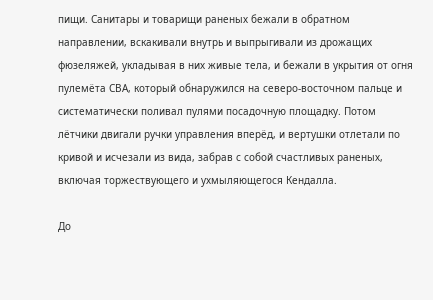пищи. Санитары и товарищи раненых бежали в обратном направлении, вскакивали внутрь и выпрыгивали из дрожащих фюзеляжей, укладывая в них живые тела, и бежали в укрытия от огня пулемёта СВА, который обнаружился на северо-восточном пальце и систематически поливал пулями посадочную площадку. Потом лётчики двигали ручки управления вперёд, и вертушки отлетали по кривой и исчезали из вида, забрав с собой счастливых раненых, включая торжествующего и ухмыляющегося Кендалла.

До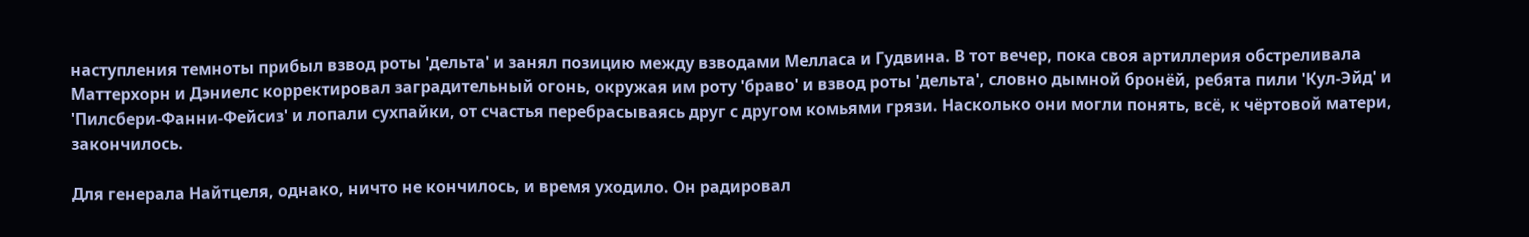наступления темноты прибыл взвод роты 'дельта' и занял позицию между взводами Мелласа и Гудвина. В тот вечер, пока своя артиллерия обстреливала Маттерхорн и Дэниелс корректировал заградительный огонь, окружая им роту 'браво' и взвод роты 'дельта', словно дымной бронёй, ребята пили 'Кул-Эйд' и 'Пилсбери-Фанни-Фейсиз' и лопали сухпайки, от счастья перебрасываясь друг с другом комьями грязи. Насколько они могли понять, всё, к чёртовой матери, закончилось.

Для генерала Найтцеля, однако, ничто не кончилось, и время уходило. Он радировал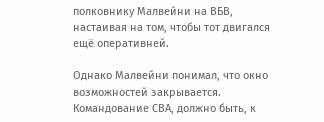полковнику Малвейни на ВБВ, настаивая на том, чтобы тот двигался ещё оперативней.

Однако Малвейни понимал, что окно возможностей закрывается. Командование СВА, должно быть, к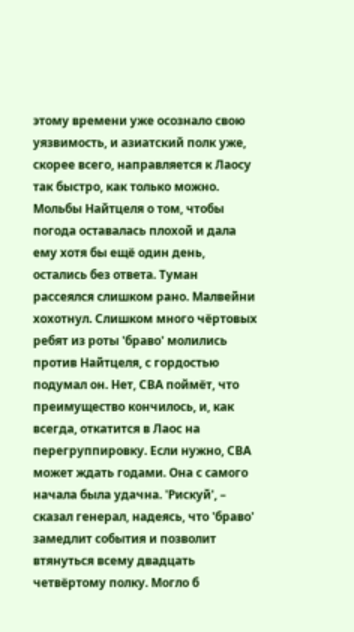этому времени уже осознало свою уязвимость, и азиатский полк уже, скорее всего, направляется к Лаосу так быстро, как только можно. Мольбы Найтцеля о том, чтобы погода оставалась плохой и дала ему хотя бы ещё один день, остались без ответа. Туман рассеялся слишком рано. Малвейни хохотнул. Слишком много чёртовых ребят из роты 'браво' молились против Найтцеля, с гордостью подумал он. Нет, СВА поймёт, что преимущество кончилось, и, как всегда, откатится в Лаос на перегруппировку. Если нужно, СВА может ждать годами. Она с самого начала была удачна. 'Рискуй', – сказал генерал, надеясь, что 'браво' замедлит события и позволит втянуться всему двадцать четвёртому полку. Могло б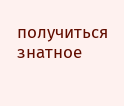получиться знатное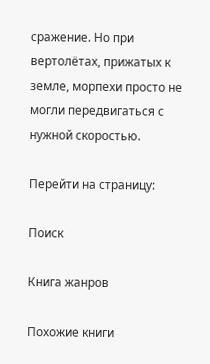сражение. Но при вертолётах, прижатых к земле, морпехи просто не могли передвигаться с нужной скоростью.

Перейти на страницу:

Поиск

Книга жанров

Похожие книги